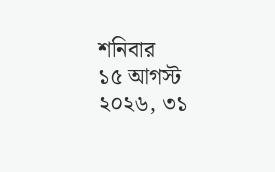শনিবার
১৫ আগস্ট ২০২৬, ৩১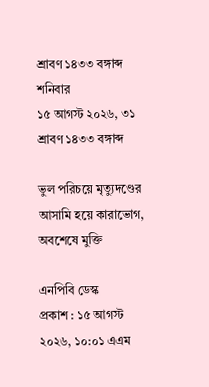শ্রাবণ ১৪৩৩ বঙ্গাব্দ
শনিবার
১৫ আগস্ট ২০২৬, ৩১ শ্রাবণ ১৪৩৩ বঙ্গাব্দ

ভুল পরিচয়ে মৃত্যুদণ্ডের আসামি হয়ে কারাভোগ, অবশেষে মুক্তি

এনপিবি ডেস্ক
প্রকাশ : ১৫ আগস্ট ২০২৬, ১০:০১ এএম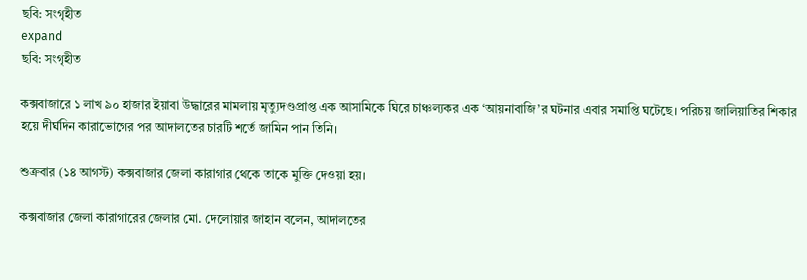ছবি: সংগৃহীত
expand
ছবি: সংগৃহীত

কক্সবাজারে ১ লাখ ৯০ হাজার ইয়াবা উদ্ধারের মামলায় মৃত্যুদণ্ডপ্রাপ্ত এক আসামিকে ঘিরে চাঞ্চল্যকর এক ‘আয়নাবাজি’র ঘটনার এবার সমাপ্তি ঘটেছে। পরিচয় জালিয়াতির শিকার হয়ে দীর্ঘদিন কারাভোগের পর আদালতের চারটি শর্তে জামিন পান তিনি।

শুক্রবার (১৪ আগস্ট) কক্সবাজার জেলা কারাগার থেকে তাকে মুক্তি দেওয়া হয়।

কক্সবাজার জেলা কারাগারের জেলার মো. দেলোয়ার জাহান বলেন, আদালতের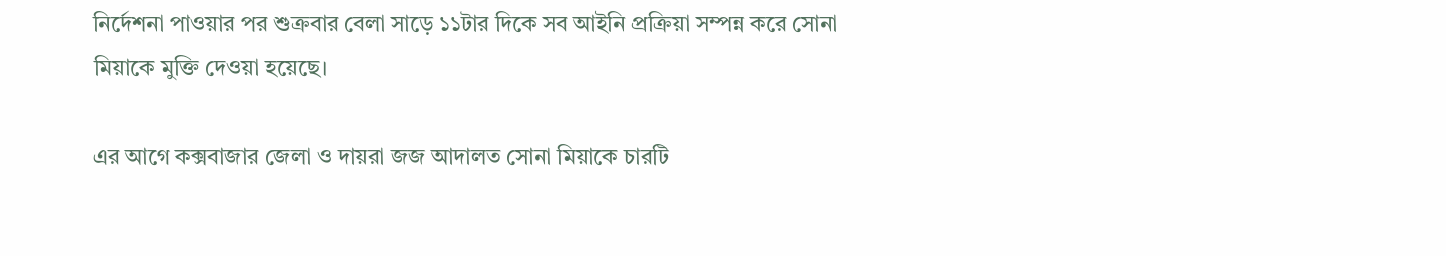নির্দেশনা পাওয়ার পর শুক্রবার বেলা সাড়ে ১১টার দিকে সব আইনি প্রক্রিয়া সম্পন্ন করে সোনা মিয়াকে মুক্তি দেওয়া হয়েছে।

এর আগে কক্সবাজার জেলা ও দায়রা জজ আদালত সোনা মিয়াকে চারটি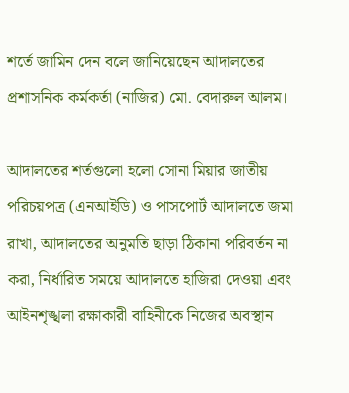শর্তে জামিন দেন বলে জানিয়েছেন আদালতের প্রশাসনিক কর্মকর্তা (নাজির) মো. বেদারুল আলম।

আদালতের শর্তগুলো হলো সোনা মিয়ার জাতীয় পরিচয়পত্র (এনআইডি) ও পাসপোর্ট আদালতে জমা রাখা, আদালতের অনুমতি ছাড়া ঠিকানা পরিবর্তন না করা, নির্ধারিত সময়ে আদালতে হাজিরা দেওয়া এবং আইনশৃঙ্খলা রক্ষাকারী বাহিনীকে নিজের অবস্থান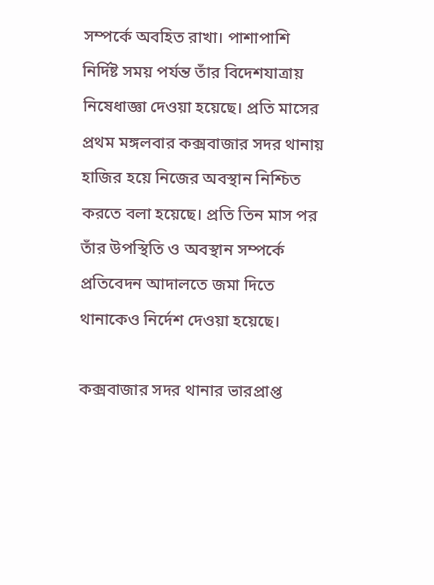সম্পর্কে অবহিত রাখা। পাশাপাশি নির্দিষ্ট সময় পর্যন্ত তাঁর বিদেশযাত্রায় নিষেধাজ্ঞা দেওয়া হয়েছে। প্রতি মাসের প্রথম মঙ্গলবার কক্সবাজার সদর থানায় হাজির হয়ে নিজের অবস্থান নিশ্চিত করতে বলা হয়েছে। প্রতি তিন মাস পর তাঁর উপস্থিতি ও অবস্থান সম্পর্কে প্রতিবেদন আদালতে জমা দিতে থানাকেও নির্দেশ দেওয়া হয়েছে।

কক্সবাজার সদর থানার ভারপ্রাপ্ত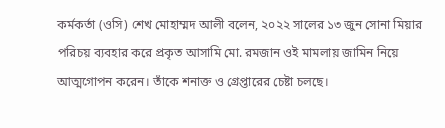কর্মকর্তা (ওসি) শেখ মোহাম্মদ আলী বলেন, ২০২২ সালের ১৩ জুন সোনা মিয়ার পরিচয় ব্যবহার করে প্রকৃত আসামি মো. রমজান ওই মামলায় জামিন নিয়ে আত্মগোপন করেন। তাঁকে শনাক্ত ও গ্রেপ্তারের চেষ্টা চলছে।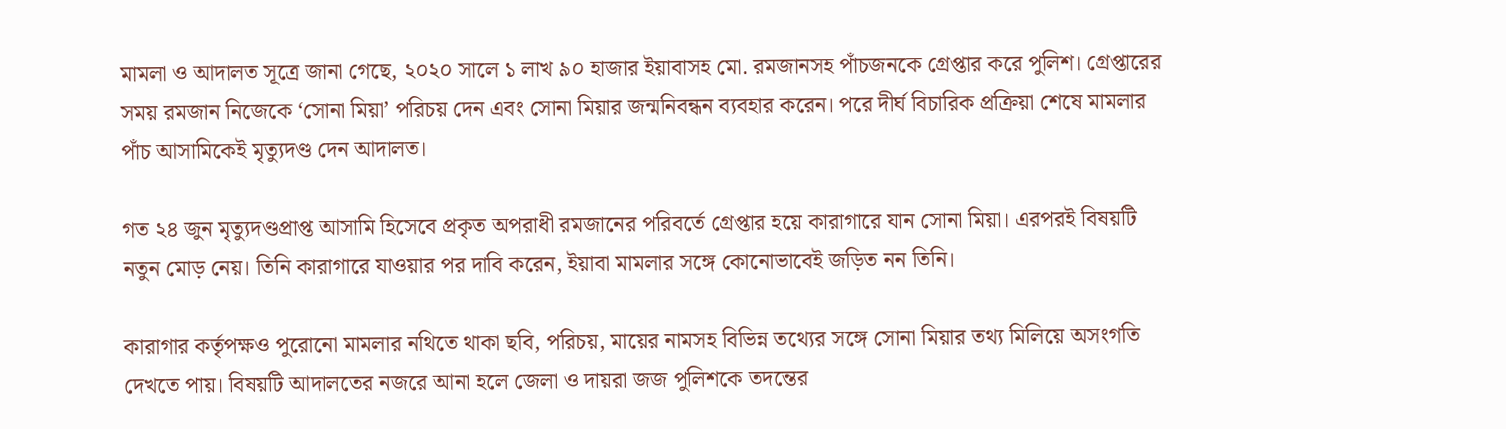মামলা ও আদালত সূত্রে জানা গেছে, ২০২০ সালে ১ লাখ ৯০ হাজার ইয়াবাসহ মো. রমজানসহ পাঁচজনকে গ্রেপ্তার করে পুলিশ। গ্রেপ্তারের সময় রমজান নিজেকে ‘সোনা মিয়া’ পরিচয় দেন এবং সোনা মিয়ার জন্মনিবন্ধন ব্যবহার করেন। পরে দীর্ঘ বিচারিক প্রক্রিয়া শেষে মামলার পাঁচ আসামিকেই মৃত্যুদণ্ড দেন আদালত।

গত ২৪ জুন মৃত্যুদণ্ডপ্রাপ্ত আসামি হিসেবে প্রকৃত অপরাধী রমজানের পরিবর্তে গ্রেপ্তার হয়ে কারাগারে যান সোনা মিয়া। এরপরই বিষয়টি নতুন মোড় নেয়। তিনি কারাগারে যাওয়ার পর দাবি করেন, ইয়াবা মামলার সঙ্গে কোনোভাবেই জড়িত নন তিনি।

কারাগার কর্তৃপক্ষও পুরোনো মামলার নথিতে থাকা ছবি, পরিচয়, মায়ের নামসহ বিভিন্ন তথ্যের সঙ্গে সোনা মিয়ার তথ্য মিলিয়ে অসংগতি দেখতে পায়। বিষয়টি আদালতের নজরে আনা হলে জেলা ও দায়রা জজ পুলিশকে তদন্তের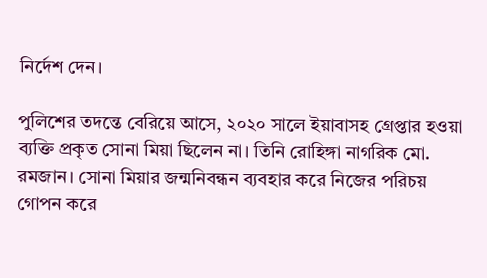নির্দেশ দেন।

পুলিশের তদন্তে বেরিয়ে আসে, ২০২০ সালে ইয়াবাসহ গ্রেপ্তার হওয়া ব্যক্তি প্রকৃত সোনা মিয়া ছিলেন না। তিনি রোহিঙ্গা নাগরিক মো. রমজান। সোনা মিয়ার জন্মনিবন্ধন ব্যবহার করে নিজের পরিচয় গোপন করে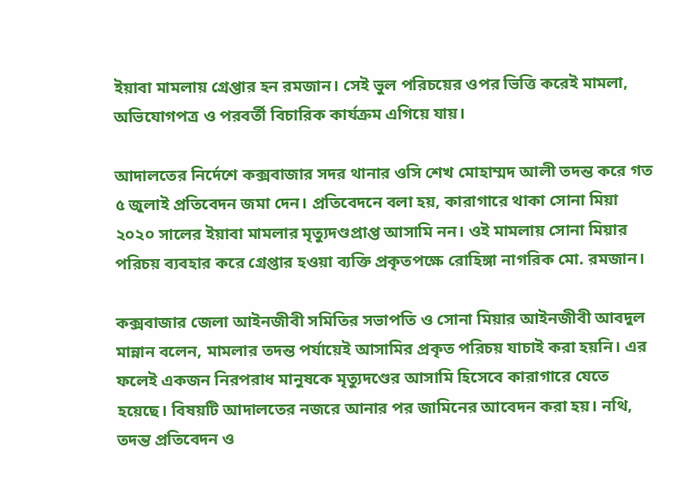ইয়াবা মামলায় গ্রেপ্তার হন রমজান। সেই ভুল পরিচয়ের ওপর ভিত্তি করেই মামলা, অভিযোগপত্র ও পরবর্তী বিচারিক কার্যক্রম এগিয়ে যায়।

আদালতের নির্দেশে কক্সবাজার সদর থানার ওসি শেখ মোহাম্মদ আলী তদন্ত করে গত ৫ জুলাই প্রতিবেদন জমা দেন। প্রতিবেদনে বলা হয়, কারাগারে থাকা সোনা মিয়া ২০২০ সালের ইয়াবা মামলার মৃত্যুদণ্ডপ্রাপ্ত আসামি নন। ওই মামলায় সোনা মিয়ার পরিচয় ব্যবহার করে গ্রেপ্তার হওয়া ব্যক্তি প্রকৃতপক্ষে রোহিঙ্গা নাগরিক মো. রমজান।

কক্সবাজার জেলা আইনজীবী সমিতির সভাপতি ও সোনা মিয়ার আইনজীবী আবদুল মান্নান বলেন, মামলার তদন্ত পর্যায়েই আসামির প্রকৃত পরিচয় যাচাই করা হয়নি। এর ফলেই একজন নিরপরাধ মানুষকে মৃত্যুদণ্ডের আসামি হিসেবে কারাগারে যেতে হয়েছে। বিষয়টি আদালতের নজরে আনার পর জামিনের আবেদন করা হয়। নথি, তদন্ত প্রতিবেদন ও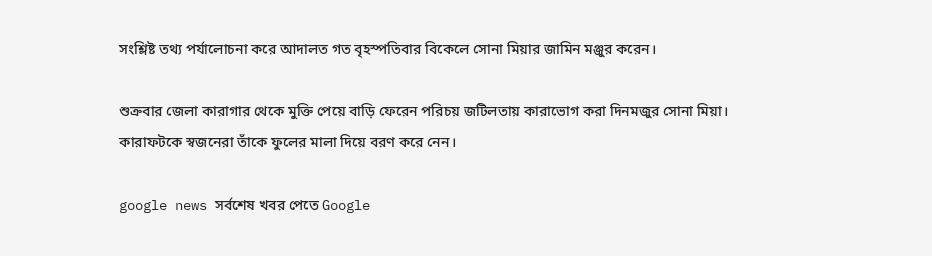সংশ্লিষ্ট তথ্য পর্যালোচনা করে আদালত গত বৃহস্পতিবার বিকেলে সোনা মিয়ার জামিন মঞ্জুর করেন।

শুক্রবার জেলা কারাগার থেকে মুক্তি পেয়ে বাড়ি ফেরেন পরিচয় জটিলতায় কারাভোগ করা দিনমজুর সোনা মিয়া। কারাফটকে স্বজনেরা তাঁকে ফুলের মালা দিয়ে বরণ করে নেন।

google news সর্বশেষ খবর পেতে Google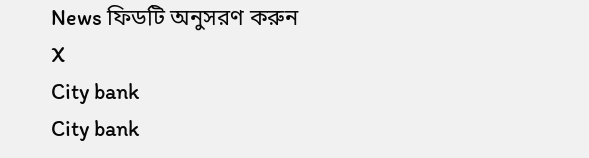News ফিডটি অনুসরণ করুন
X
City bank
City bank